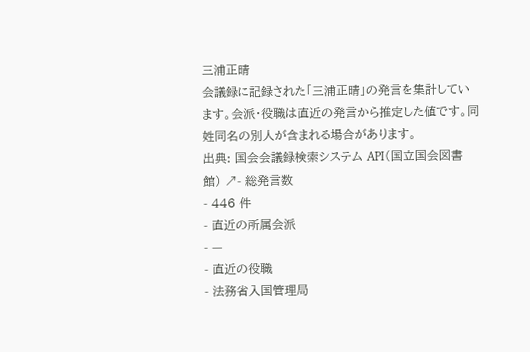三浦正晴
会議録に記録された「三浦正晴」の発言を集計しています。会派・役職は直近の発言から推定した値です。同姓同名の別人が含まれる場合があります。
出典: 国会会議録検索システム API(国立国会図書館) ↗- 総発言数
- 446 件
- 直近の所属会派
- —
- 直近の役職
- 法務省入国管理局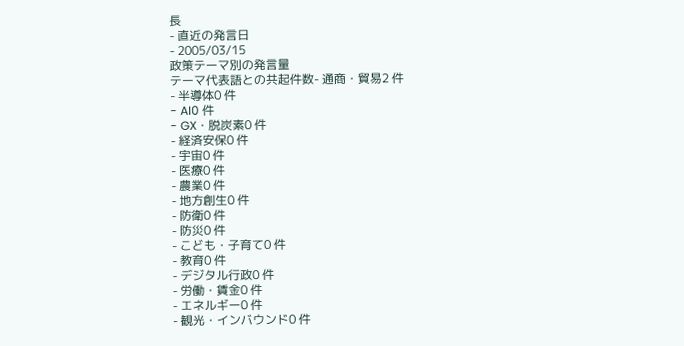長
- 直近の発言日
- 2005/03/15
政策テーマ別の発言量
テーマ代表語との共起件数- 通商・貿易2 件
- 半導体0 件
- AI0 件
- GX・脱炭素0 件
- 経済安保0 件
- 宇宙0 件
- 医療0 件
- 農業0 件
- 地方創生0 件
- 防衛0 件
- 防災0 件
- こども・子育て0 件
- 教育0 件
- デジタル行政0 件
- 労働・賃金0 件
- エネルギー0 件
- 観光・インバウンド0 件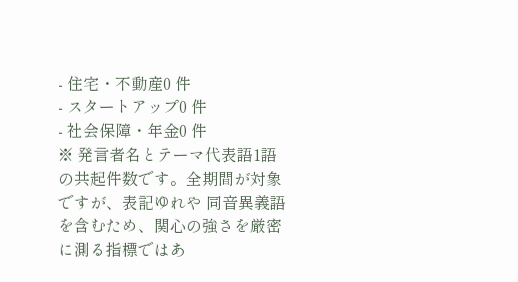- 住宅・不動産0 件
- スタートアップ0 件
- 社会保障・年金0 件
※ 発言者名とテーマ代表語1語の共起件数です。全期間が対象ですが、表記ゆれや 同音異義語を含むため、関心の強さを厳密に測る指標ではあ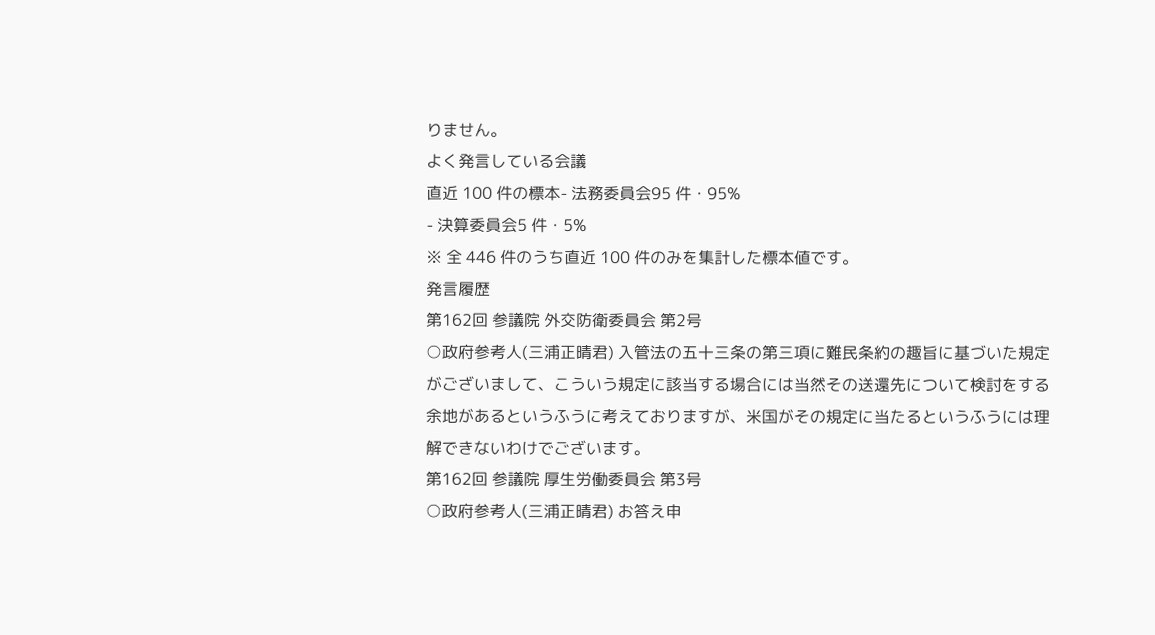りません。
よく発言している会議
直近 100 件の標本- 法務委員会95 件・95%
- 決算委員会5 件・5%
※ 全 446 件のうち直近 100 件のみを集計した標本値です。
発言履歴
第162回 参議院 外交防衛委員会 第2号
○政府参考人(三浦正晴君) 入管法の五十三条の第三項に難民条約の趣旨に基づいた規定がございまして、こういう規定に該当する場合には当然その送還先について検討をする余地があるというふうに考えておりますが、米国がその規定に当たるというふうには理解できないわけでございます。
第162回 参議院 厚生労働委員会 第3号
○政府参考人(三浦正晴君) お答え申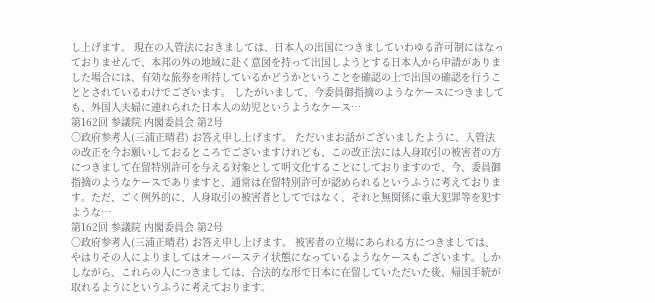し上げます。 現在の入管法におきましては、日本人の出国につきましていわゆる許可制にはなっておりませんで、本邦の外の地域に赴く意図を持って出国しようとする日本人から申請がありました場合には、有効な旅券を所持しているかどうかということを確認の上で出国の確認を行うこととされているわけでございます。 したがいまして、今委員御指摘のようなケースにつきましても、外国人夫婦に連れられた日本人の幼児というようなケース…
第162回 参議院 内閣委員会 第2号
○政府参考人(三浦正晴君) お答え申し上げます。 ただいまお話がございましたように、入管法の改正を今お願いしておるところでございますけれども、この改正法には人身取引の被害者の方につきまして在留特別許可を与える対象として明文化することにしておりますので、今、委員御指摘のようなケースでありますと、通常は在留特別許可が認められるというふうに考えております。ただ、ごく例外的に、人身取引の被害者としてではなく、それと無関係に重大犯罪等を犯すような…
第162回 参議院 内閣委員会 第2号
○政府参考人(三浦正晴君) お答え申し上げます。 被害者の立場にあられる方につきましては、やはりその人によりましてはオーバーステイ状態になっているようなケースもございます。しかしながら、これらの人につきましては、合法的な形で日本に在留していただいた後、帰国手続が取れるようにというふうに考えております。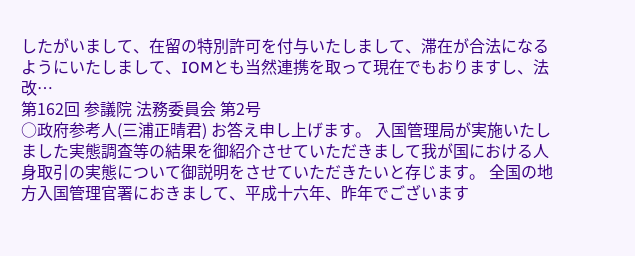したがいまして、在留の特別許可を付与いたしまして、滞在が合法になるようにいたしまして、IOMとも当然連携を取って現在でもおりますし、法改…
第162回 参議院 法務委員会 第2号
○政府参考人(三浦正晴君) お答え申し上げます。 入国管理局が実施いたしました実態調査等の結果を御紹介させていただきまして我が国における人身取引の実態について御説明をさせていただきたいと存じます。 全国の地方入国管理官署におきまして、平成十六年、昨年でございます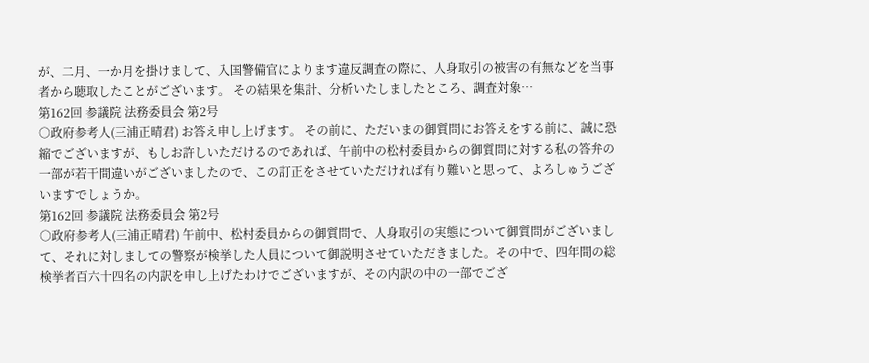が、二月、一か月を掛けまして、入国警備官によります違反調査の際に、人身取引の被害の有無などを当事者から聴取したことがございます。 その結果を集計、分析いたしましたところ、調査対象…
第162回 参議院 法務委員会 第2号
○政府参考人(三浦正晴君) お答え申し上げます。 その前に、ただいまの御質問にお答えをする前に、誠に恐縮でございますが、もしお許しいただけるのであれば、午前中の松村委員からの御質問に対する私の答弁の一部が若干間違いがございましたので、この訂正をさせていただければ有り難いと思って、よろしゅうございますでしょうか。
第162回 参議院 法務委員会 第2号
○政府参考人(三浦正晴君) 午前中、松村委員からの御質問で、人身取引の実態について御質問がございまして、それに対しましての警察が検挙した人員について御説明させていただきました。その中で、四年間の総検挙者百六十四名の内訳を申し上げたわけでございますが、その内訳の中の一部でござ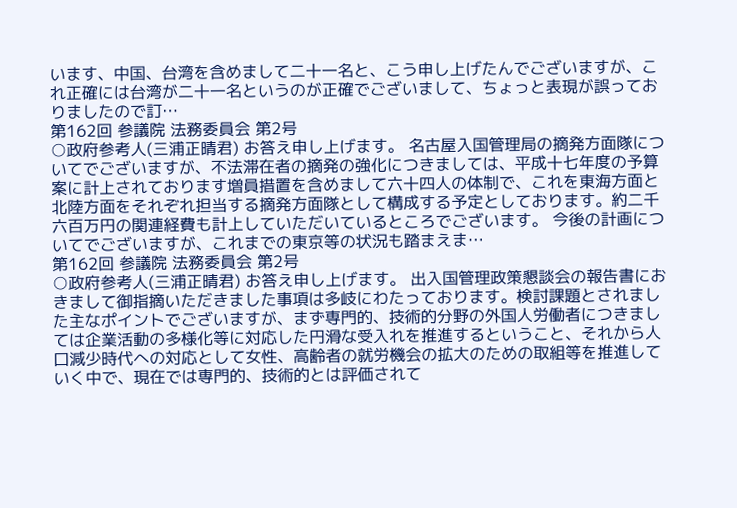います、中国、台湾を含めまして二十一名と、こう申し上げたんでございますが、これ正確には台湾が二十一名というのが正確でございまして、ちょっと表現が誤っておりましたので訂…
第162回 参議院 法務委員会 第2号
○政府参考人(三浦正晴君) お答え申し上げます。 名古屋入国管理局の摘発方面隊についてでございますが、不法滞在者の摘発の強化につきましては、平成十七年度の予算案に計上されております増員措置を含めまして六十四人の体制で、これを東海方面と北陸方面をそれぞれ担当する摘発方面隊として構成する予定としております。約二千六百万円の関連経費も計上していただいているところでございます。 今後の計画についてでございますが、これまでの東京等の状況も踏まえま…
第162回 参議院 法務委員会 第2号
○政府参考人(三浦正晴君) お答え申し上げます。 出入国管理政策懇談会の報告書におきまして御指摘いただきました事項は多岐にわたっております。検討課題とされました主なポイントでございますが、まず専門的、技術的分野の外国人労働者につきましては企業活動の多様化等に対応した円滑な受入れを推進するということ、それから人口減少時代への対応として女性、高齢者の就労機会の拡大のための取組等を推進していく中で、現在では専門的、技術的とは評価されて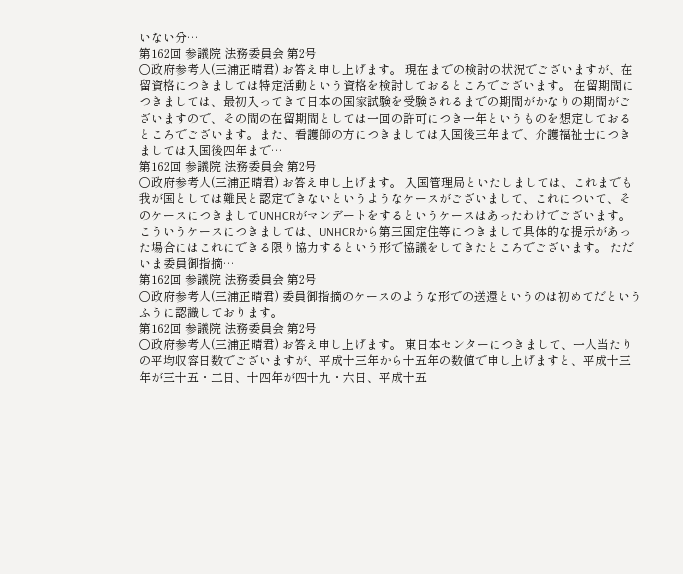いない分…
第162回 参議院 法務委員会 第2号
○政府参考人(三浦正晴君) お答え申し上げます。 現在までの検討の状況でございますが、在留資格につきましては特定活動という資格を検討しておるところでございます。 在留期間につきましては、最初入ってきて日本の国家試験を受験されるまでの期間がかなりの期間がございますので、その間の在留期間としては一回の許可につき一年というものを想定しておるところでございます。また、看護師の方につきましては入国後三年まで、介護福祉士につきましては入国後四年まで…
第162回 参議院 法務委員会 第2号
○政府参考人(三浦正晴君) お答え申し上げます。 入国管理局といたしましては、これまでも我が国としては難民と認定できないというようなケースがございまして、これについて、そのケースにつきましてUNHCRがマンデートをするというケースはあったわけでございます。こういうケースにつきましては、UNHCRから第三国定住等につきまして具体的な提示があった場合にはこれにできる限り協力するという形で協議をしてきたところでございます。 ただいま委員御指摘…
第162回 参議院 法務委員会 第2号
○政府参考人(三浦正晴君) 委員御指摘のケースのような形での送還というのは初めてだというふうに認識しております。
第162回 参議院 法務委員会 第2号
○政府参考人(三浦正晴君) お答え申し上げます。 東日本センターにつきまして、一人当たりの平均収容日数でございますが、平成十三年から十五年の数値で申し上げますと、平成十三年が三十五・二日、十四年が四十九・六日、平成十五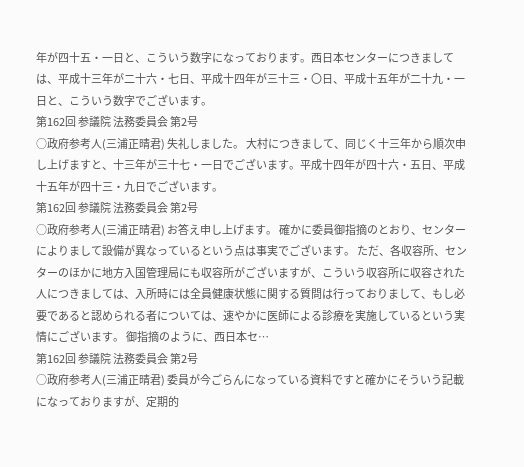年が四十五・一日と、こういう数字になっております。西日本センターにつきましては、平成十三年が二十六・七日、平成十四年が三十三・〇日、平成十五年が二十九・一日と、こういう数字でございます。
第162回 参議院 法務委員会 第2号
○政府参考人(三浦正晴君) 失礼しました。 大村につきまして、同じく十三年から順次申し上げますと、十三年が三十七・一日でございます。平成十四年が四十六・五日、平成十五年が四十三・九日でございます。
第162回 参議院 法務委員会 第2号
○政府参考人(三浦正晴君) お答え申し上げます。 確かに委員御指摘のとおり、センターによりまして設備が異なっているという点は事実でございます。 ただ、各収容所、センターのほかに地方入国管理局にも収容所がございますが、こういう収容所に収容された人につきましては、入所時には全員健康状態に関する質問は行っておりまして、もし必要であると認められる者については、速やかに医師による診療を実施しているという実情にございます。 御指摘のように、西日本セ…
第162回 参議院 法務委員会 第2号
○政府参考人(三浦正晴君) 委員が今ごらんになっている資料ですと確かにそういう記載になっておりますが、定期的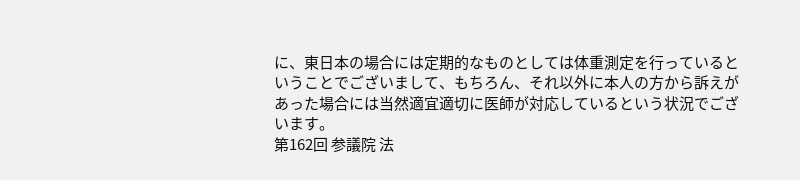に、東日本の場合には定期的なものとしては体重測定を行っているということでございまして、もちろん、それ以外に本人の方から訴えがあった場合には当然適宜適切に医師が対応しているという状況でございます。
第162回 参議院 法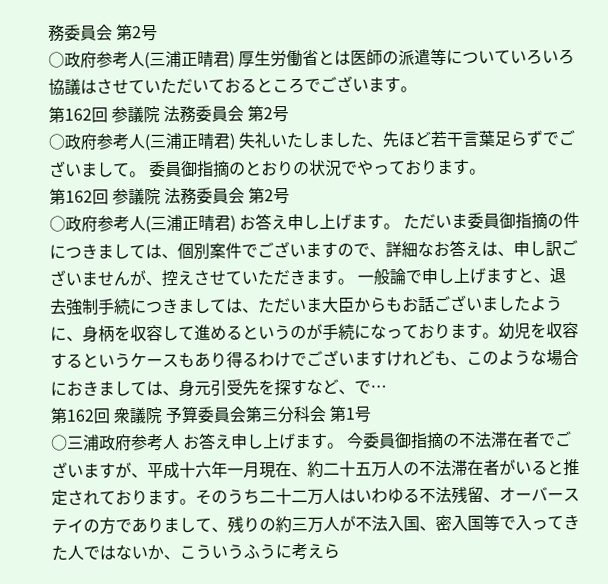務委員会 第2号
○政府参考人(三浦正晴君) 厚生労働省とは医師の派遣等についていろいろ協議はさせていただいておるところでございます。
第162回 参議院 法務委員会 第2号
○政府参考人(三浦正晴君) 失礼いたしました、先ほど若干言葉足らずでございまして。 委員御指摘のとおりの状況でやっております。
第162回 参議院 法務委員会 第2号
○政府参考人(三浦正晴君) お答え申し上げます。 ただいま委員御指摘の件につきましては、個別案件でございますので、詳細なお答えは、申し訳ございませんが、控えさせていただきます。 一般論で申し上げますと、退去強制手続につきましては、ただいま大臣からもお話ございましたように、身柄を収容して進めるというのが手続になっております。幼児を収容するというケースもあり得るわけでございますけれども、このような場合におきましては、身元引受先を探すなど、で…
第162回 衆議院 予算委員会第三分科会 第1号
○三浦政府参考人 お答え申し上げます。 今委員御指摘の不法滞在者でございますが、平成十六年一月現在、約二十五万人の不法滞在者がいると推定されております。そのうち二十二万人はいわゆる不法残留、オーバーステイの方でありまして、残りの約三万人が不法入国、密入国等で入ってきた人ではないか、こういうふうに考えら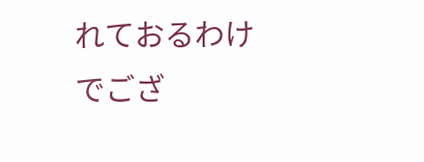れておるわけでござ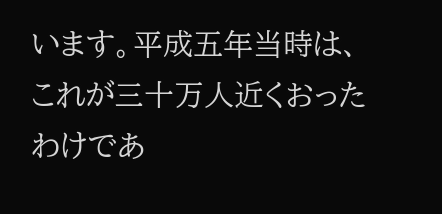います。平成五年当時は、これが三十万人近くおったわけであ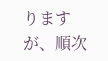りますが、順次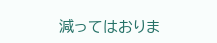減ってはおりま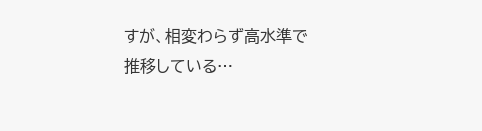すが、相変わらず高水準で推移している…